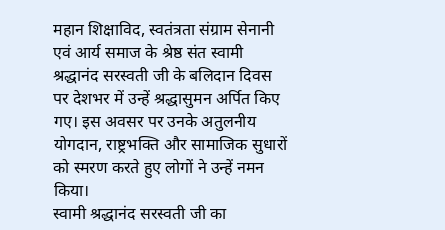महान शिक्षाविद, स्वतंत्रता संग्राम सेनानी एवं आर्य समाज के श्रेष्ठ संत स्वामी श्रद्धानंद सरस्वती जी के बलिदान दिवस पर देशभर में उन्हें श्रद्धासुमन अर्पित किए गए। इस अवसर पर उनके अतुलनीय योगदान, राष्ट्रभक्ति और सामाजिक सुधारों को स्मरण करते हुए लोगों ने उन्हें नमन किया।
स्वामी श्रद्धानंद सरस्वती जी का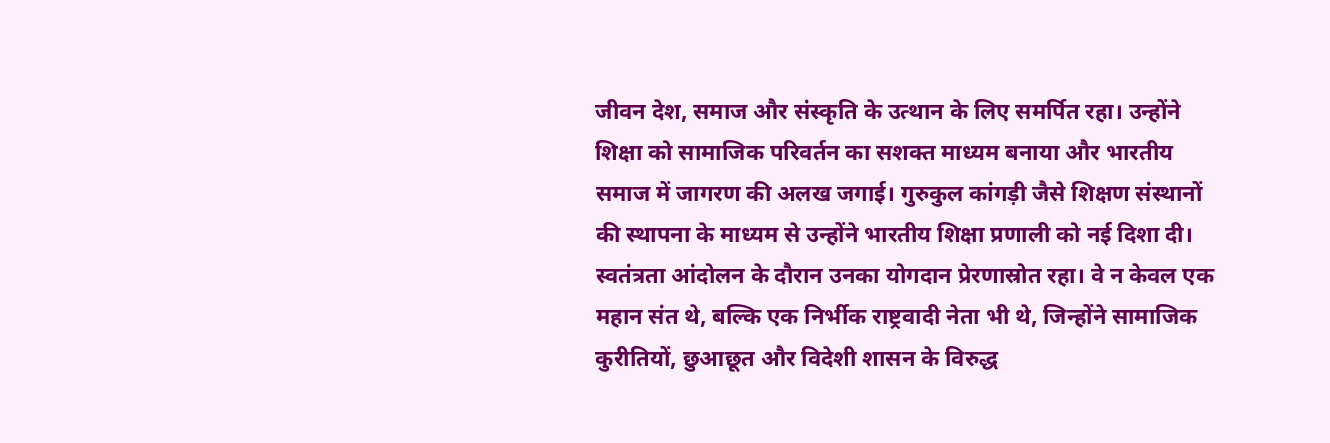जीवन देश, समाज और संस्कृति के उत्थान के लिए समर्पित रहा। उन्होंने शिक्षा को सामाजिक परिवर्तन का सशक्त माध्यम बनाया और भारतीय समाज में जागरण की अलख जगाई। गुरुकुल कांगड़ी जैसे शिक्षण संस्थानों की स्थापना के माध्यम से उन्होंने भारतीय शिक्षा प्रणाली को नई दिशा दी।
स्वतंत्रता आंदोलन के दौरान उनका योगदान प्रेरणास्रोत रहा। वे न केवल एक महान संत थे, बल्कि एक निर्भीक राष्ट्रवादी नेता भी थे, जिन्होंने सामाजिक कुरीतियों, छुआछूत और विदेशी शासन के विरुद्ध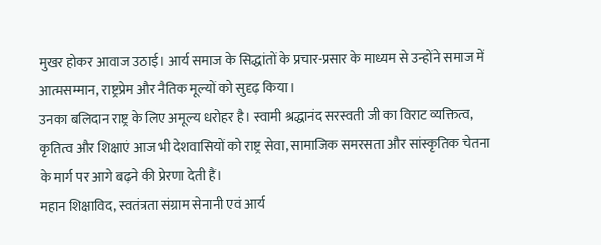मुखर होकर आवाज उठाई। आर्य समाज के सिद्धांतों के प्रचार-प्रसार के माध्यम से उन्होंने समाज में आत्मसम्मान, राष्ट्रप्रेम और नैतिक मूल्यों को सुदृढ़ किया।
उनका बलिदान राष्ट्र के लिए अमूल्य धरोहर है। स्वामी श्रद्धानंद सरस्वती जी का विराट व्यक्तित्व, कृतित्व और शिक्षाएं आज भी देशवासियों को राष्ट्र सेवा, सामाजिक समरसता और सांस्कृतिक चेतना के मार्ग पर आगे बढ़ने की प्रेरणा देती हैं।
महान शिक्षाविद, स्वतंत्रता संग्राम सेनानी एवं आर्य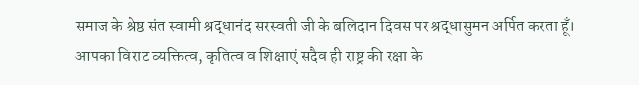समाज के श्रेष्ठ संत स्वामी श्रद्धानंद सरस्वती जी के बलिदान दिवस पर श्रद्धासुमन अर्पित करता हूँ।
आपका विराट व्यक्तित्व, कृतित्व व शिक्षाएं सदैव ही राष्ट्र की रक्षा के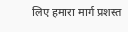लिए हमारा मार्ग प्रशस्त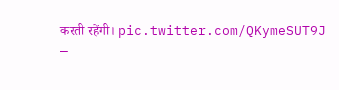करती रहेंगी। pic.twitter.com/QKymeSUT9J
—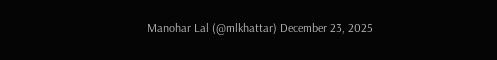Manohar Lal (@mlkhattar) December 23, 2025